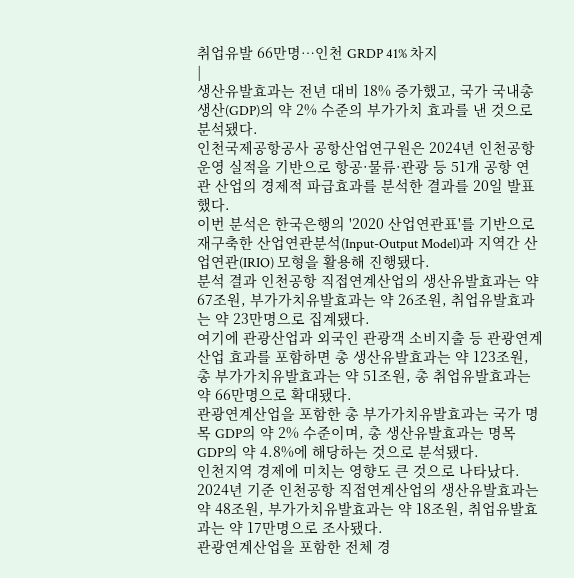취업유발 66만명…인천 GRDP 41% 차지
|
생산유발효과는 전년 대비 18% 증가했고, 국가 국내총생산(GDP)의 약 2% 수준의 부가가치 효과를 낸 것으로 분석됐다.
인천국제공항공사 공항산업연구원은 2024년 인천공항 운영 실적을 기반으로 항공·물류·관광 등 51개 공항 연관 산업의 경제적 파급효과를 분석한 결과를 20일 발표했다.
이번 분석은 한국은행의 '2020 산업연관표'를 기반으로 재구축한 산업연관분석(Input-Output Model)과 지역간 산업연관(IRIO) 모형을 활용해 진행됐다.
분석 결과 인천공항 직접연계산업의 생산유발효과는 약 67조원, 부가가치유발효과는 약 26조원, 취업유발효과는 약 23만명으로 집계됐다.
여기에 관광산업과 외국인 관광객 소비지출 등 관광연계산업 효과를 포함하면 총 생산유발효과는 약 123조원, 총 부가가치유발효과는 약 51조원, 총 취업유발효과는 약 66만명으로 확대됐다.
관광연계산업을 포함한 총 부가가치유발효과는 국가 명목 GDP의 약 2% 수준이며, 총 생산유발효과는 명목 GDP의 약 4.8%에 해당하는 것으로 분석됐다.
인천지역 경제에 미치는 영향도 큰 것으로 나타났다.
2024년 기준 인천공항 직접연계산업의 생산유발효과는 약 48조원, 부가가치유발효과는 약 18조원, 취업유발효과는 약 17만명으로 조사됐다.
관광연계산업을 포함한 전체 경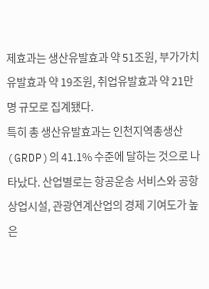제효과는 생산유발효과 약 51조원, 부가가치유발효과 약 19조원, 취업유발효과 약 21만명 규모로 집계됐다.
특히 총 생산유발효과는 인천지역총생산(GRDP)의 41.1% 수준에 달하는 것으로 나타났다. 산업별로는 항공운송 서비스와 공항 상업시설, 관광연계산업의 경제 기여도가 높은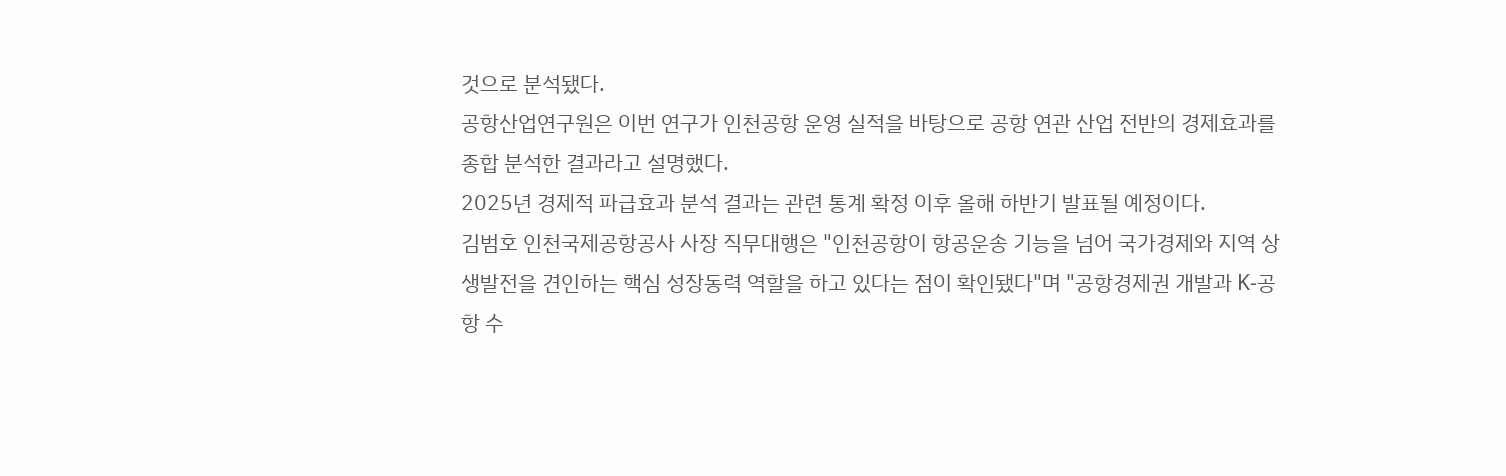것으로 분석됐다.
공항산업연구원은 이번 연구가 인천공항 운영 실적을 바탕으로 공항 연관 산업 전반의 경제효과를 종합 분석한 결과라고 설명했다.
2025년 경제적 파급효과 분석 결과는 관련 통계 확정 이후 올해 하반기 발표될 예정이다.
김범호 인천국제공항공사 사장 직무대행은 "인천공항이 항공운송 기능을 넘어 국가경제와 지역 상생발전을 견인하는 핵심 성장동력 역할을 하고 있다는 점이 확인됐다"며 "공항경제권 개발과 K-공항 수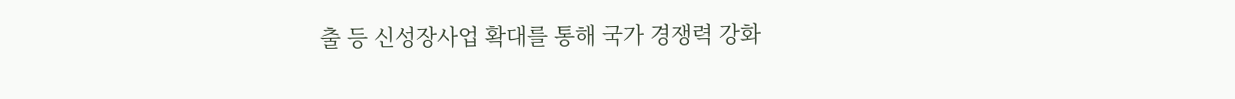출 등 신성장사업 확대를 통해 국가 경쟁력 강화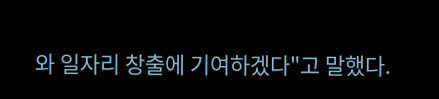와 일자리 창출에 기여하겠다"고 말했다.